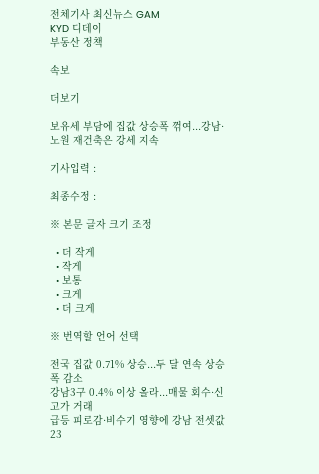전체기사 최신뉴스 GAM
KYD 디데이
부동산 정책

속보

더보기

보유세 부담에 집값 상승폭 꺾여...강남·노원 재건축은 강세 지속

기사입력 :

최종수정 :

※ 본문 글자 크기 조정

  • 더 작게
  • 작게
  • 보통
  • 크게
  • 더 크게

※ 번역할 언어 선택

전국 집값 0.71% 상승...두 달 연속 상승폭 감소
강남3구 0.4% 이상 올라...매물 회수·신고가 거래
급등 피로감·비수기 영향에 강남 전셋값 23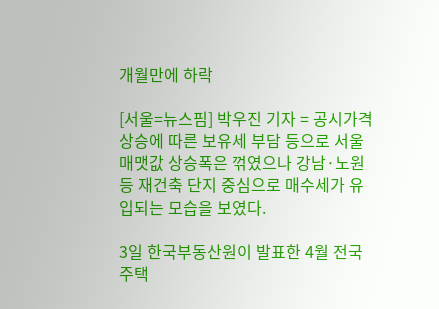개월만에 하락

[서울=뉴스핌] 박우진 기자 = 공시가격 상승에 따른 보유세 부담 등으로 서울 매맷값 상승폭은 꺾였으나 강남·노원 등 재건축 단지 중심으로 매수세가 유입되는 모습을 보였다.

3일 한국부동산원이 발표한 4월 전국 주택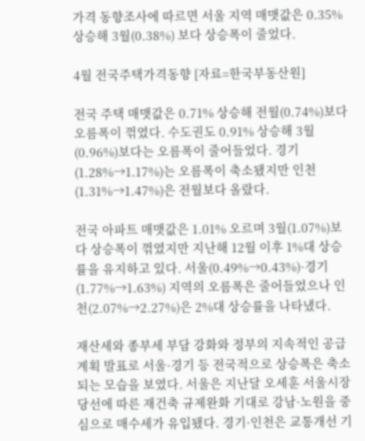가격 동향조사에 따르면 서울 지역 매맷값은 0.35% 상승해 3월(0.38%) 보다 상승폭이 줄었다.

4월 전국주택가격동향 [자료=한국부동산원]

전국 주택 매맷값은 0.71% 상승해 전월(0.74%)보다 오름폭이 꺾였다. 수도권도 0.91% 상승해 3월(0.96%)보다는 오름폭이 줄어들었다. 경기(1.28%→1.17%)는 오름폭이 축소됐지만 인천(1.31%→1.47%)은 전월보다 올랐다.

전국 아파트 매맷값은 1.01% 오르며 3월(1.07%)보다 상승폭이 꺾였지만 지난해 12월 이후 1%대 상승률을 유지하고 있다. 서울(0.49%→0.43%)·경기(1.77%→1.63%) 지역의 오름폭은 줄어들었으나 인천(2.07%→2.27%)은 2%대 상승률을 나타냈다.

재산세와 종부세 부담 강화와 정부의 지속적인 공급계획 발표로 서울·경기 등 전국적으로 상승폭은 축소되는 모습을 보였다. 서울은 지난달 오세훈 서울시장 당선에 따른 재건축 규제완화 기대로 강남·노원을 중심으로 매수세가 유입됐다. 경기·인천은 교통개선 기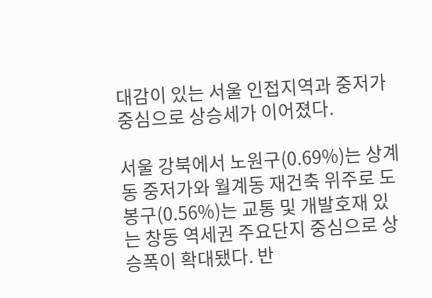대감이 있는 서울 인접지역과 중저가 중심으로 상승세가 이어졌다.

서울 강북에서 노원구(0.69%)는 상계동 중저가와 월계동 재건축 위주로 도봉구(0.56%)는 교통 및 개발호재 있는 창동 역세권 주요단지 중심으로 상승폭이 확대됐다. 반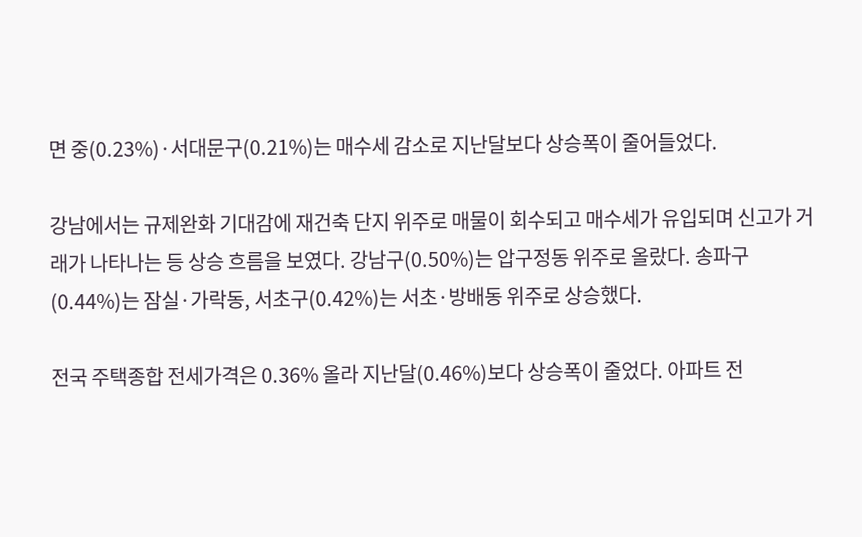면 중(0.23%)·서대문구(0.21%)는 매수세 감소로 지난달보다 상승폭이 줄어들었다.

강남에서는 규제완화 기대감에 재건축 단지 위주로 매물이 회수되고 매수세가 유입되며 신고가 거래가 나타나는 등 상승 흐름을 보였다. 강남구(0.50%)는 압구정동 위주로 올랐다. 송파구(0.44%)는 잠실·가락동, 서초구(0.42%)는 서초·방배동 위주로 상승했다.

전국 주택종합 전세가격은 0.36% 올라 지난달(0.46%)보다 상승폭이 줄었다. 아파트 전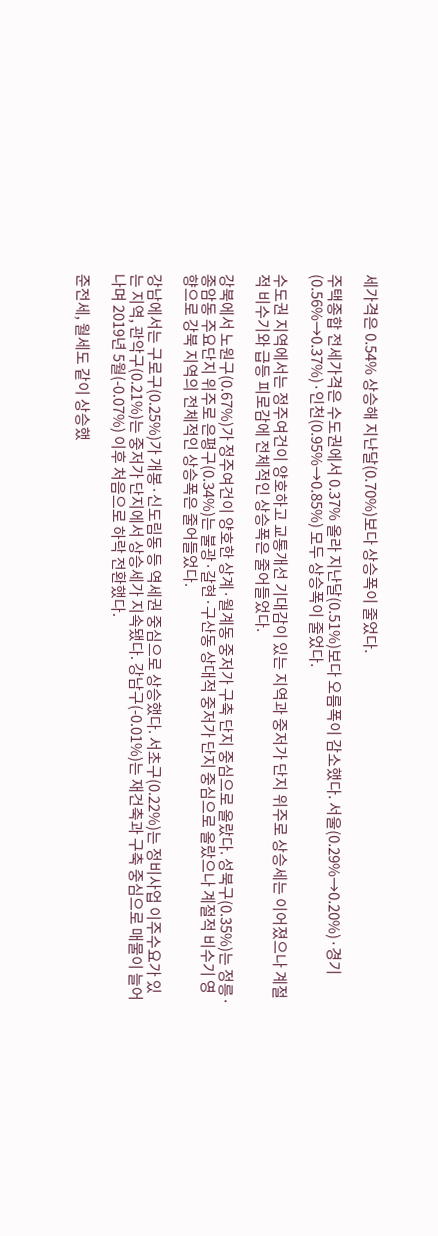세가격은 0.54% 상승해 지난달(0.70%)보다 상승폭이 줄었다.

주택종합 전세가격은 수도권에서 0.37% 올라 지난달(0.51%)보다 오름폭이 감소했다. 서울(0.29%→0.20%)·경기(0.56%→0.37%)·인천(0.95%→0.85%) 모두 상승폭이 줄었다.

수도권 지역에서는 정주여건이 양호하고 교통개선 기대감이 있는 지역과 중저가 단지 위주로 상승세는 이어졌으나 계절적 비수기와 급등 피로감에 전체적인 상승폭은 줄어들었다.

강북에서 노원구(0.67%)가 정주여건이 양호한 상계·월계동 중저가 구축 단지 중심으로 올랐다. 성북구(0.35%)는 정릉·종암동 주요단지 위주로 은평구(0.34%)는 불광·갈현·구산동 상대적 중저가 단지 중심으로 올랐으나 계절적 비수기 영향으로 강북 지역의 전체적인 상승폭은 줄어들었다.

강남에서는 구로구(0.25%)가 개봉·신도림동 등 역세권 중심으로 상승했다. 서초구(0.22%)는 정비사업 이주수요가 있는 지역, 관악구(0.21%)는 중저가 단지에서 상승세가 지속됐다. 강남구(-0.01%)는 재건축과 구축 중심으로 매물이 늘어나며 2019년 5월(-0.07%) 이후 처음으로 하락 전환했다.

준전세, 월세도 같이 상승했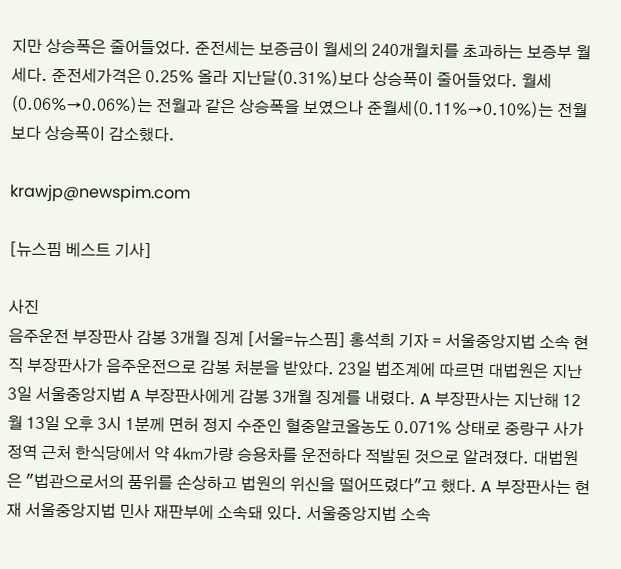지만 상승폭은 줄어들었다. 준전세는 보증금이 월세의 240개월치를 초과하는 보증부 월세다. 준전세가격은 0.25% 올라 지난달(0.31%)보다 상승폭이 줄어들었다. 월세(0.06%→0.06%)는 전월과 같은 상승폭을 보였으나 준월세(0.11%→0.10%)는 전월보다 상승폭이 감소했다.

krawjp@newspim.com

[뉴스핌 베스트 기사]

사진
음주운전 부장판사 감봉 3개월 징계 [서울=뉴스핌] 홍석희 기자 = 서울중앙지법 소속 현직 부장판사가 음주운전으로 감봉 처분을 받았다. 23일 법조계에 따르면 대법원은 지난 3일 서울중앙지법 A 부장판사에게 감봉 3개월 징계를 내렸다. A 부장판사는 지난해 12월 13일 오후 3시 1분께 면허 정지 수준인 혈중알코올농도 0.071% 상태로 중랑구 사가정역 근처 한식당에서 약 4㎞가량 승용차를 운전하다 적발된 것으로 알려졌다. 대법원은 "법관으로서의 품위를 손상하고 법원의 위신을 떨어뜨렸다"고 했다. A 부장판사는 현재 서울중앙지법 민사 재판부에 소속돼 있다. 서울중앙지법 소속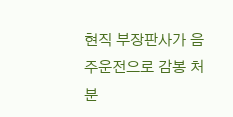현직 부장판사가 음주운전으로 감봉 처분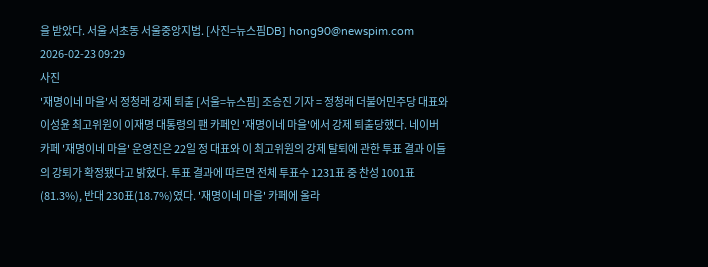을 받았다. 서울 서초동 서울중앙지법. [사진=뉴스핌DB] hong90@newspim.com 2026-02-23 09:29
사진
'재명이네 마을'서 정청래 강제 퇴출 [서울=뉴스핌] 조승진 기자 = 정청래 더불어민주당 대표와 이성윤 최고위원이 이재명 대통령의 팬 카페인 '재명이네 마을'에서 강제 퇴출당했다. 네이버 카페 '재명이네 마을' 운영진은 22일 정 대표와 이 최고위원의 강제 탈퇴에 관한 투표 결과 이들의 강퇴가 확정됐다고 밝혔다. 투표 결과에 따르면 전체 투표수 1231표 중 찬성 1001표(81.3%), 반대 230표(18.7%)였다. '재명이네 마을' 카페에 올라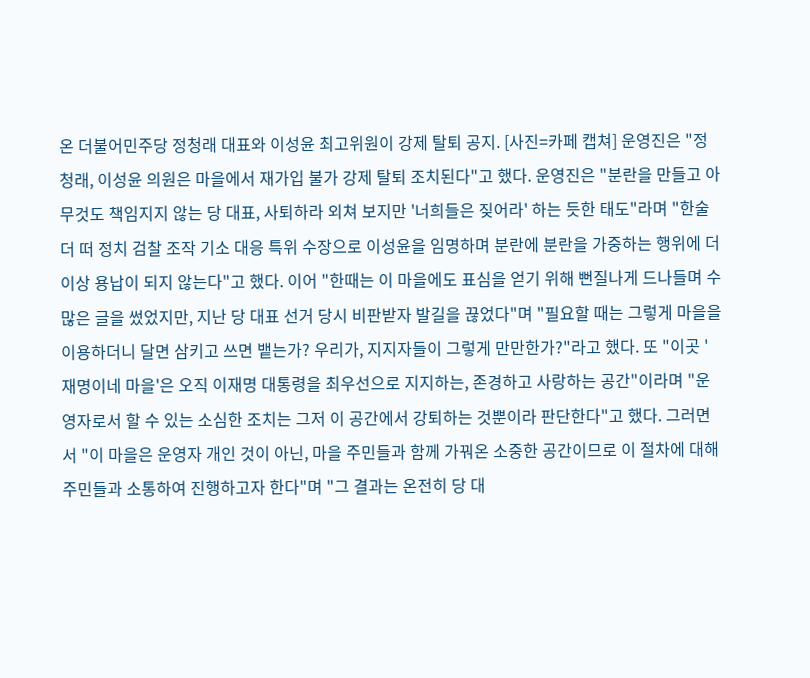온 더불어민주당 정청래 대표와 이성윤 최고위원이 강제 탈퇴 공지. [사진=카페 캡쳐] 운영진은 "정청래, 이성윤 의원은 마을에서 재가입 불가 강제 탈퇴 조치된다"고 했다. 운영진은 "분란을 만들고 아무것도 책임지지 않는 당 대표, 사퇴하라 외쳐 보지만 '너희들은 짖어라' 하는 듯한 태도"라며 "한술 더 떠 정치 검찰 조작 기소 대응 특위 수장으로 이성윤을 임명하며 분란에 분란을 가중하는 행위에 더 이상 용납이 되지 않는다"고 했다. 이어 "한때는 이 마을에도 표심을 얻기 위해 뻔질나게 드나들며 수많은 글을 썼었지만, 지난 당 대표 선거 당시 비판받자 발길을 끊었다"며 "필요할 때는 그렇게 마을을 이용하더니 달면 삼키고 쓰면 뱉는가? 우리가, 지지자들이 그렇게 만만한가?"라고 했다. 또 "이곳 '재명이네 마을'은 오직 이재명 대통령을 최우선으로 지지하는, 존경하고 사랑하는 공간"이라며 "운영자로서 할 수 있는 소심한 조치는 그저 이 공간에서 강퇴하는 것뿐이라 판단한다"고 했다. 그러면서 "이 마을은 운영자 개인 것이 아닌, 마을 주민들과 함께 가꿔온 소중한 공간이므로 이 절차에 대해 주민들과 소통하여 진행하고자 한다"며 "그 결과는 온전히 당 대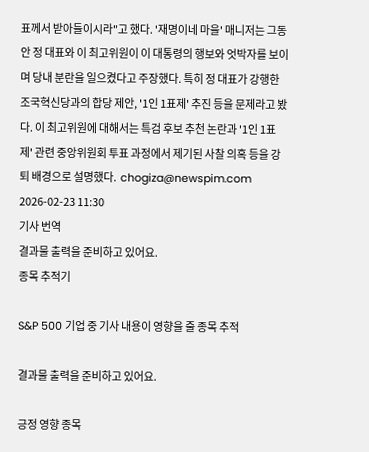표께서 받아들이시라"고 했다. '재명이네 마을' 매니저는 그동안 정 대표와 이 최고위원이 이 대통령의 행보와 엇박자를 보이며 당내 분란을 일으켰다고 주장했다. 특히 정 대표가 강행한 조국혁신당과의 합당 제안, '1인 1표제' 추진 등을 문제라고 봤다. 이 최고위원에 대해서는 특검 후보 추천 논란과 '1인 1표제' 관련 중앙위원회 투표 과정에서 제기된 사찰 의혹 등을 강퇴 배경으로 설명했다.  chogiza@newspim.com 2026-02-23 11:30
기사 번역
결과물 출력을 준비하고 있어요.
종목 추적기

S&P 500 기업 중 기사 내용이 영향을 줄 종목 추적

결과물 출력을 준비하고 있어요.

긍정 영향 종목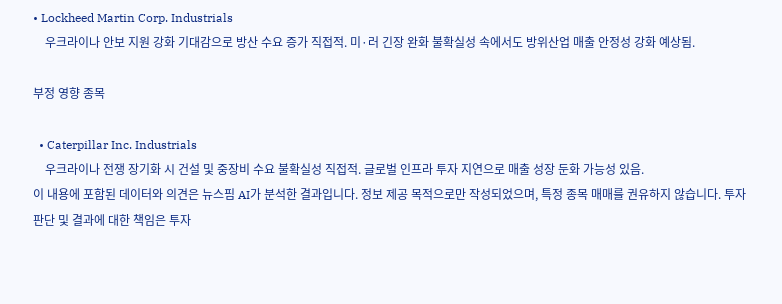• Lockheed Martin Corp. Industrials
    우크라이나 안보 지원 강화 기대감으로 방산 수요 증가 직접적. 미·러 긴장 완화 불확실성 속에서도 방위산업 매출 안정성 강화 예상됨.

부정 영향 종목

  • Caterpillar Inc. Industrials
    우크라이나 전쟁 장기화 시 건설 및 중장비 수요 불확실성 직접적. 글로벌 인프라 투자 지연으로 매출 성장 둔화 가능성 있음.
이 내용에 포함된 데이터와 의견은 뉴스핌 AI가 분석한 결과입니다. 정보 제공 목적으로만 작성되었으며, 특정 종목 매매를 권유하지 않습니다. 투자 판단 및 결과에 대한 책임은 투자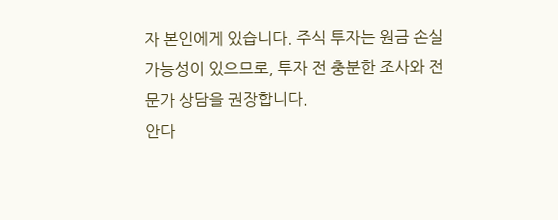자 본인에게 있습니다. 주식 투자는 원금 손실 가능성이 있으므로, 투자 전 충분한 조사와 전문가 상담을 권장합니다.
안다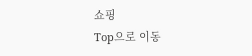쇼핑
Top으로 이동